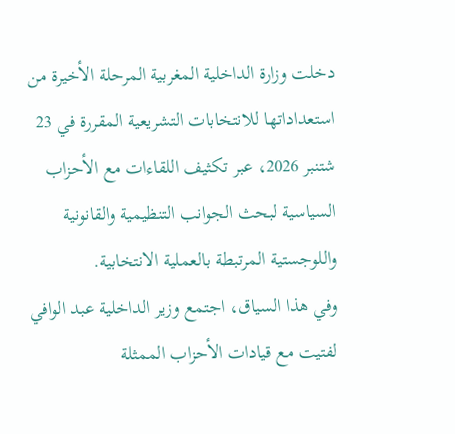دخلت وزارة الداخلية المغربية المرحلة الأخيرة من استعداداتها للانتخابات التشريعية المقررة في 23 شتنبر 2026، عبر تكثيف اللقاءات مع الأحزاب السياسية لبحث الجوانب التنظيمية والقانونية واللوجستية المرتبطة بالعملية الانتخابية.
وفي هذا السياق، اجتمع وزير الداخلية عبد الوافي لفتيت مع قيادات الأحزاب الممثلة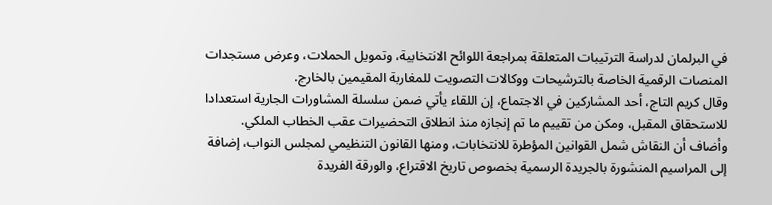في البرلمان لدراسة الترتيبات المتعلقة بمراجعة اللوائح الانتخابية، وتمويل الحملات، وعرض مستجدات المنصات الرقمية الخاصة بالترشيحات ووكالات التصويت للمغاربة المقيمين بالخارج.
وقال كريم التاج، أحد المشاركين في الاجتماع، إن اللقاء يأتي ضمن سلسلة المشاورات الجارية استعدادا للاستحقاق المقبل، ومكن من تقييم ما تم إنجازه منذ انطلاق التحضيرات عقب الخطاب الملكي.
وأضاف أن النقاش شمل القوانين المؤطرة للانتخابات، ومنها القانون التنظيمي لمجلس النواب، إضافة إلى المراسيم المنشورة بالجريدة الرسمية بخصوص تاريخ الاقتراع، والورقة الفريدة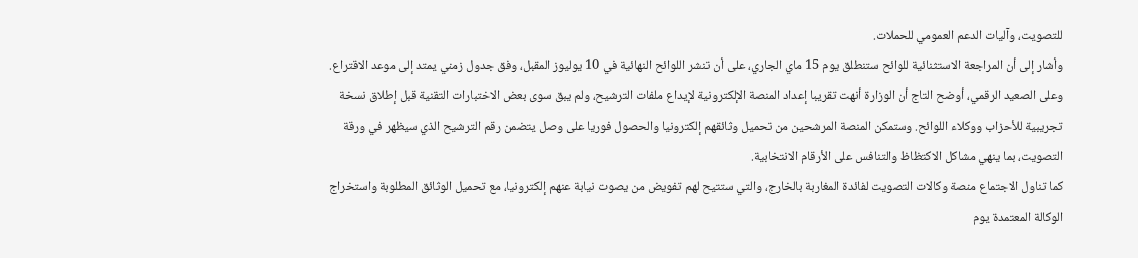للتصويت، وآليات الدعم العمومي للحملات.
وأشار إلى أن المراجعة الاستثنائية للوائح ستنطلق يوم 15 ماي الجاري، على أن تنشر اللوائح النهائية في 10 يوليوز المقبل، وفق جدول زمني يمتد إلى موعد الاقتراع.
وعلى الصعيد الرقمي، أوضح التاج أن الوزارة أنهت تقريبا إعداد المنصة الإلكترونية لإيداع ملفات الترشيح، ولم يبق سوى بعض الاختبارات التقنية قبل إطلاق نسخة تجريبية للأحزاب ووكلاء اللوائح. وستمكن المنصة المرشحين من تحميل وثائقهم إلكترونيا والحصول فوريا على وصل يتضمن رقم الترشيح الذي سيظهر في ورقة التصويت، بما ينهي مشاكل الاكتظاظ والتنافس على الأرقام الانتخابية.
كما تناول الاجتماع منصة وكالات التصويت لفائدة المغاربة بالخارج، والتي ستتيح لهم تفويض من يصوت نيابة عنهم إلكترونيا، مع تحميل الوثائق المطلوبة واستخراج الوكالة المعتمدة يوم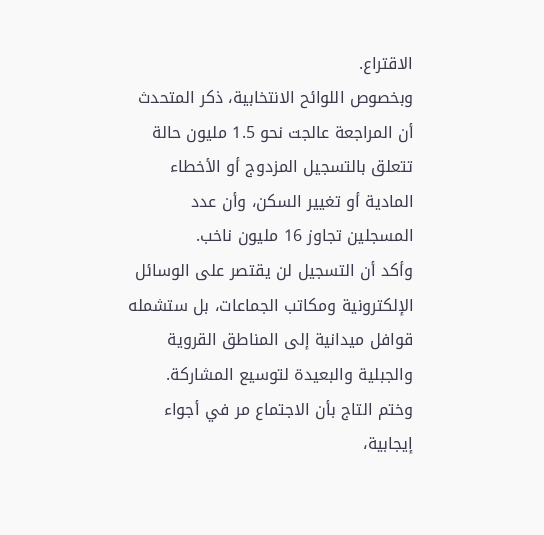الاقتراع.
وبخصوص اللوائح الانتخابية، ذكر المتحدث أن المراجعة عالجت نحو 1.5 مليون حالة تتعلق بالتسجيل المزدوج أو الأخطاء المادية أو تغيير السكن، وأن عدد المسجلين تجاوز 16 مليون ناخب.
وأكد أن التسجيل لن يقتصر على الوسائل الإلكترونية ومكاتب الجماعات، بل ستشمله قوافل ميدانية إلى المناطق القروية والجبلية والبعيدة لتوسيع المشاركة.
وختم التاج بأن الاجتماع مر في أجواء إيجابية،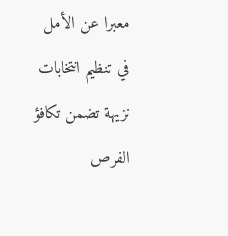معبرا عن الأمل في تنظيم انتخابات نزيهة تضمن تكافؤ الفرص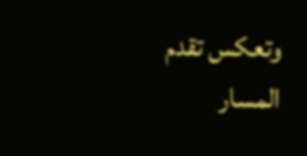وتعكس تقدم المسار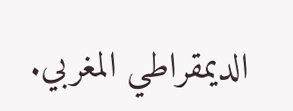الديمقراطي المغربي.